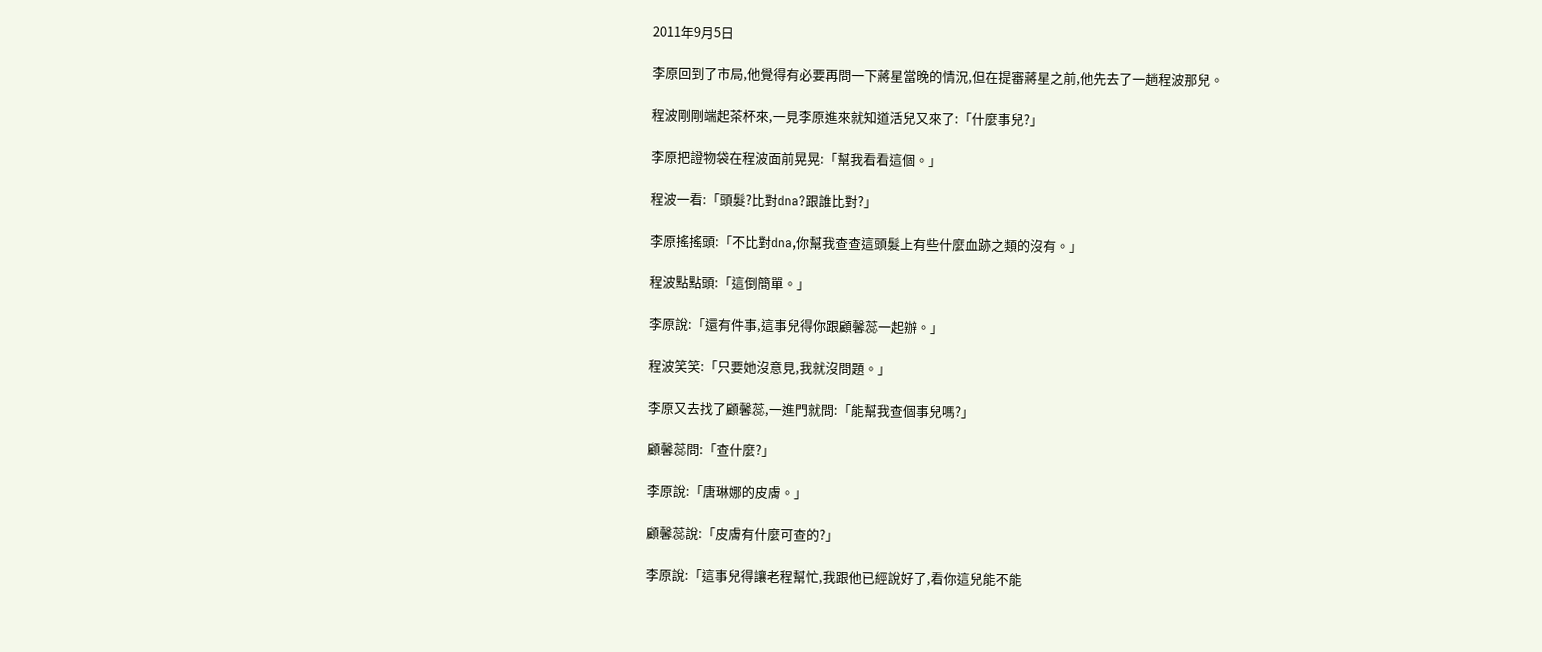2011年9月5日

李原回到了市局,他覺得有必要再問一下蔣星當晚的情況,但在提審蔣星之前,他先去了一趟程波那兒。

程波剛剛端起茶杯來,一見李原進來就知道活兒又來了:「什麼事兒?」

李原把證物袋在程波面前晃晃:「幫我看看這個。」

程波一看:「頭髮?比對dna?跟誰比對?」

李原搖搖頭:「不比對dna,你幫我查查這頭髮上有些什麼血跡之類的沒有。」

程波點點頭:「這倒簡單。」

李原說:「還有件事,這事兒得你跟顧馨蕊一起辦。」

程波笑笑:「只要她沒意見,我就沒問題。」

李原又去找了顧馨蕊,一進門就問:「能幫我查個事兒嗎?」

顧馨蕊問:「查什麼?」

李原說:「唐琳娜的皮膚。」

顧馨蕊說:「皮膚有什麼可查的?」

李原說:「這事兒得讓老程幫忙,我跟他已經說好了,看你這兒能不能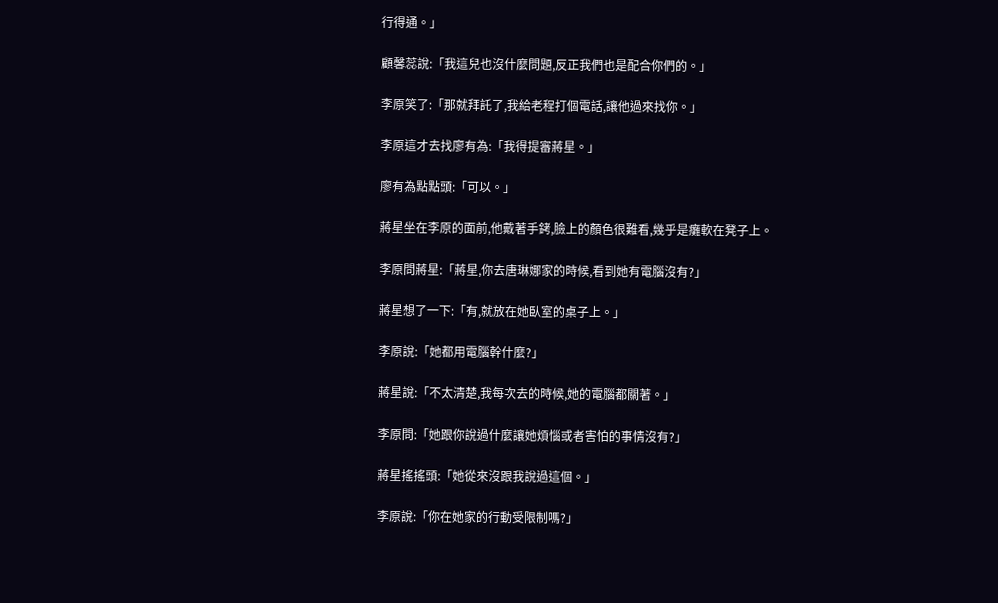行得通。」

顧馨蕊說:「我這兒也沒什麼問題,反正我們也是配合你們的。」

李原笑了:「那就拜託了,我給老程打個電話,讓他過來找你。」

李原這才去找廖有為:「我得提審蔣星。」

廖有為點點頭:「可以。」

蔣星坐在李原的面前,他戴著手銬,臉上的顏色很難看,幾乎是癱軟在凳子上。

李原問蔣星:「蔣星,你去唐琳娜家的時候,看到她有電腦沒有?」

蔣星想了一下:「有,就放在她臥室的桌子上。」

李原說:「她都用電腦幹什麼?」

蔣星說:「不太清楚,我每次去的時候,她的電腦都關著。」

李原問:「她跟你說過什麼讓她煩惱或者害怕的事情沒有?」

蔣星搖搖頭:「她從來沒跟我說過這個。」

李原說:「你在她家的行動受限制嗎?」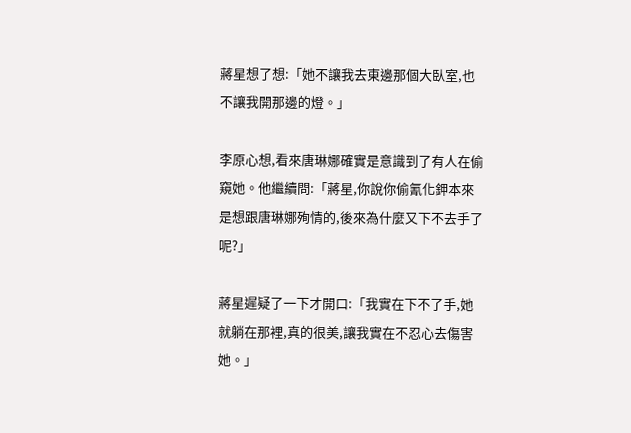蔣星想了想:「她不讓我去東邊那個大臥室,也不讓我開那邊的燈。」

李原心想,看來唐琳娜確實是意識到了有人在偷窺她。他繼續問:「蔣星,你說你偷氰化鉀本來是想跟唐琳娜殉情的,後來為什麼又下不去手了呢?」

蔣星遲疑了一下才開口:「我實在下不了手,她就躺在那裡,真的很美,讓我實在不忍心去傷害她。」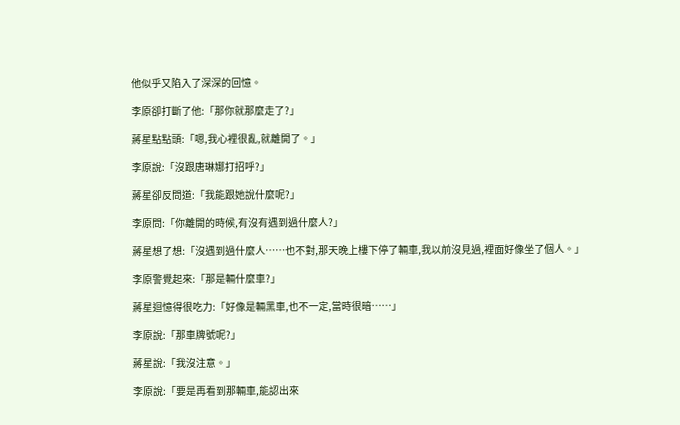他似乎又陷入了深深的回憶。

李原卻打斷了他:「那你就那麼走了?」

蔣星點點頭:「嗯,我心裡很亂,就離開了。」

李原說:「沒跟唐琳娜打招呼?」

蔣星卻反問道:「我能跟她說什麼呢?」

李原問:「你離開的時候,有沒有遇到過什麼人?」

蔣星想了想:「沒遇到過什麼人……也不對,那天晚上樓下停了輛車,我以前沒見過,裡面好像坐了個人。」

李原警覺起來:「那是輛什麼車?」

蔣星迴憶得很吃力:「好像是輛黑車,也不一定,當時很暗……」

李原說:「那車牌號呢?」

蔣星說:「我沒注意。」

李原說:「要是再看到那輛車,能認出來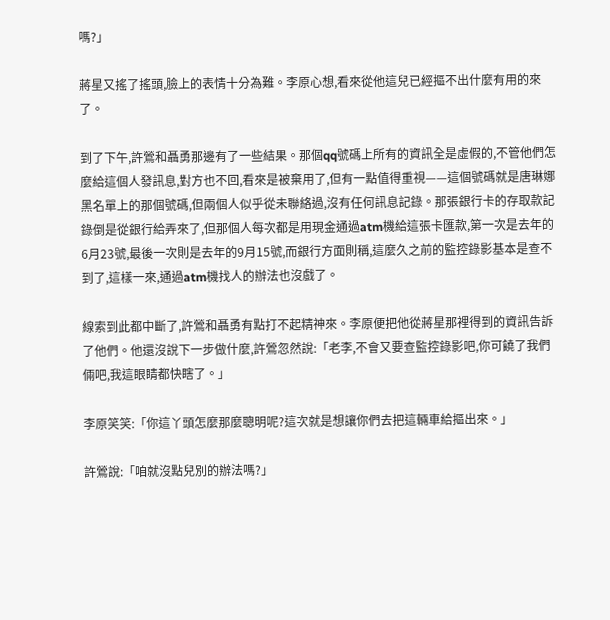嗎?」

蔣星又搖了搖頭,臉上的表情十分為難。李原心想,看來從他這兒已經摳不出什麼有用的來了。

到了下午,許鶯和聶勇那邊有了一些結果。那個qq號碼上所有的資訊全是虛假的,不管他們怎麼給這個人發訊息,對方也不回,看來是被棄用了,但有一點值得重視——這個號碼就是唐琳娜黑名單上的那個號碼,但兩個人似乎從未聯絡過,沒有任何訊息記錄。那張銀行卡的存取款記錄倒是從銀行給弄來了,但那個人每次都是用現金通過atm機給這張卡匯款,第一次是去年的6月23號,最後一次則是去年的9月15號,而銀行方面則稱,這麼久之前的監控錄影基本是查不到了,這樣一來,通過atm機找人的辦法也沒戲了。

線索到此都中斷了,許鶯和聶勇有點打不起精神來。李原便把他從蔣星那裡得到的資訊告訴了他們。他還沒說下一步做什麼,許鶯忽然說:「老李,不會又要查監控錄影吧,你可饒了我們倆吧,我這眼睛都快瞎了。」

李原笑笑:「你這丫頭怎麼那麼聰明呢?這次就是想讓你們去把這輛車給摳出來。」

許鶯說:「咱就沒點兒別的辦法嗎?」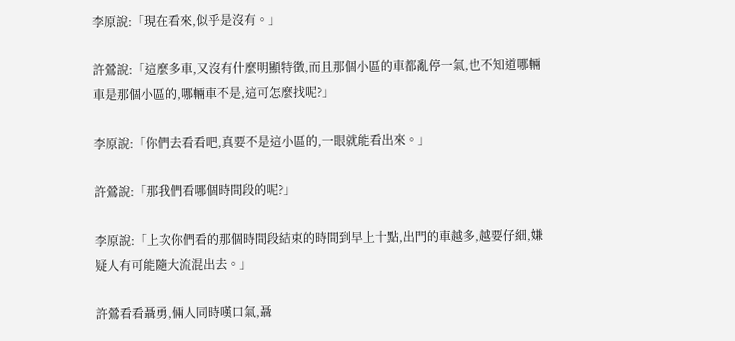李原說:「現在看來,似乎是沒有。」

許鶯說:「這麼多車,又沒有什麼明顯特徵,而且那個小區的車都亂停一氣,也不知道哪輛車是那個小區的,哪輛車不是,這可怎麼找呢?」

李原說:「你們去看看吧,真要不是這小區的,一眼就能看出來。」

許鶯說:「那我們看哪個時間段的呢?」

李原說:「上次你們看的那個時間段結束的時間到早上十點,出門的車越多,越要仔細,嫌疑人有可能隨大流混出去。」

許鶯看看聶勇,倆人同時嘆口氣,聶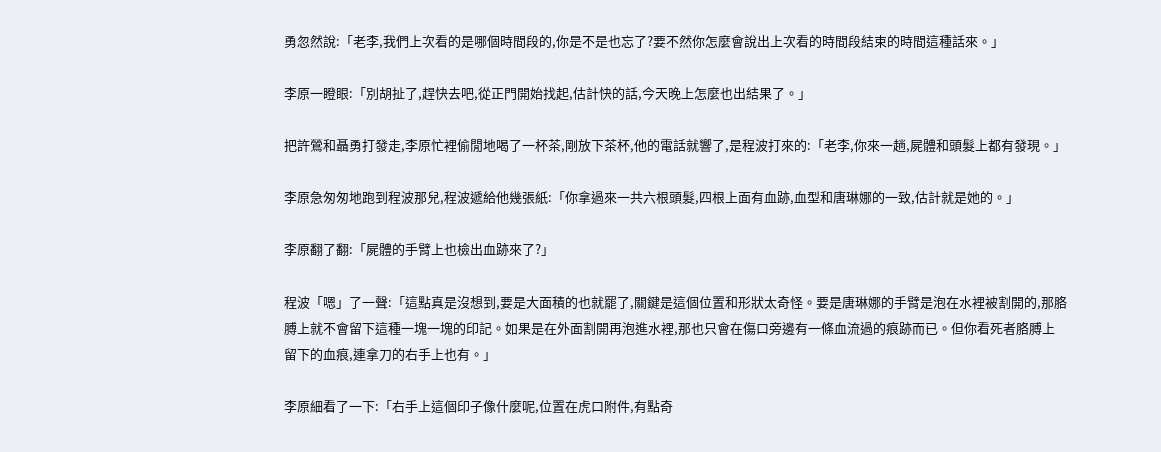勇忽然說:「老李,我們上次看的是哪個時間段的,你是不是也忘了?要不然你怎麼會說出上次看的時間段結束的時間這種話來。」

李原一瞪眼:「別胡扯了,趕快去吧,從正門開始找起,估計快的話,今天晚上怎麼也出結果了。」

把許鶯和聶勇打發走,李原忙裡偷閒地喝了一杯茶,剛放下茶杯,他的電話就響了,是程波打來的:「老李,你來一趟,屍體和頭髮上都有發現。」

李原急匆匆地跑到程波那兒,程波遞給他幾張紙:「你拿過來一共六根頭髮,四根上面有血跡,血型和唐琳娜的一致,估計就是她的。」

李原翻了翻:「屍體的手臂上也檢出血跡來了?」

程波「嗯」了一聲:「這點真是沒想到,要是大面積的也就罷了,關鍵是這個位置和形狀太奇怪。要是唐琳娜的手臂是泡在水裡被割開的,那胳膊上就不會留下這種一塊一塊的印記。如果是在外面割開再泡進水裡,那也只會在傷口旁邊有一條血流過的痕跡而已。但你看死者胳膊上留下的血痕,連拿刀的右手上也有。」

李原細看了一下:「右手上這個印子像什麼呢,位置在虎口附件,有點奇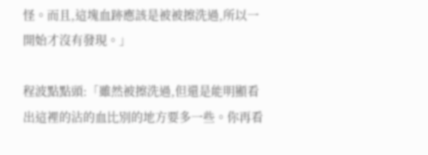怪。而且,這塊血跡應該是被被擦洗過,所以一開始才沒有發現。」

程波點點頭:「雖然被擦洗過,但還是能明顯看出這裡的沾的血比別的地方要多一些。你再看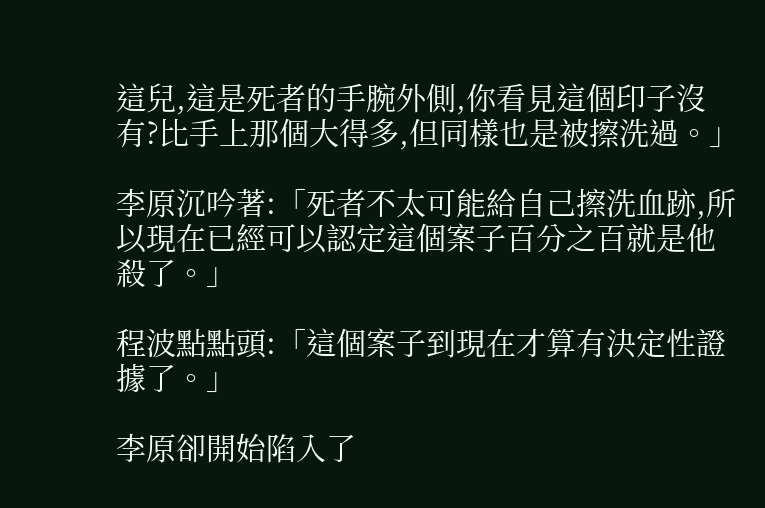這兒,這是死者的手腕外側,你看見這個印子沒有?比手上那個大得多,但同樣也是被擦洗過。」

李原沉吟著:「死者不太可能給自己擦洗血跡,所以現在已經可以認定這個案子百分之百就是他殺了。」

程波點點頭:「這個案子到現在才算有決定性證據了。」

李原卻開始陷入了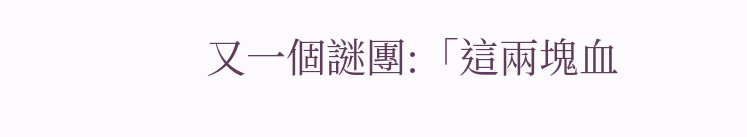又一個謎團:「這兩塊血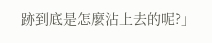跡到底是怎麼沾上去的呢?」